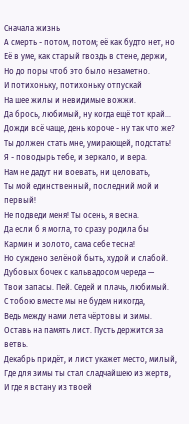Сначала жизнь
А смерть - потом, потом; её как будто нет, но
Её в уме, как старый гвоздь в стене, держи,
Но до поры чтоб это было незаметно.
И потихоньку, потихоньку отпускай
На шее жилы и невидимые вожжи.
Да брось, любимый, ну когда ещё тот край...
Дожди всё чаще, день короче - ну так что же?
Ты должен стать мне, умирающей, подстать!
Я - поводырь тебе, и зеркало, и вера.
Нам не дадут ни воевать, ни целовать,
Ты мой единственный, последний мой и первый!
Не подведи меня! Ты осень, я весна.
Да если б я могла, то сразу родила бы
Кармин и золото, сама себе тесна!
Но суждено зелёной быть, худой и слабой.
Дубовых бочек с кальвадосом череда —
Твои запасы. Пей. Седей и плачь, любимый.
С тобою вместе мы не будем никогда,
Ведь между нами лета чёртовы и зимы.
Оставь на память лист. Пусть держится за ветвь.
Декабрь придёт, и лист укажет место, милый,
Где для зимы ты стал сладчайшею из жертв,
И где я встану из твоей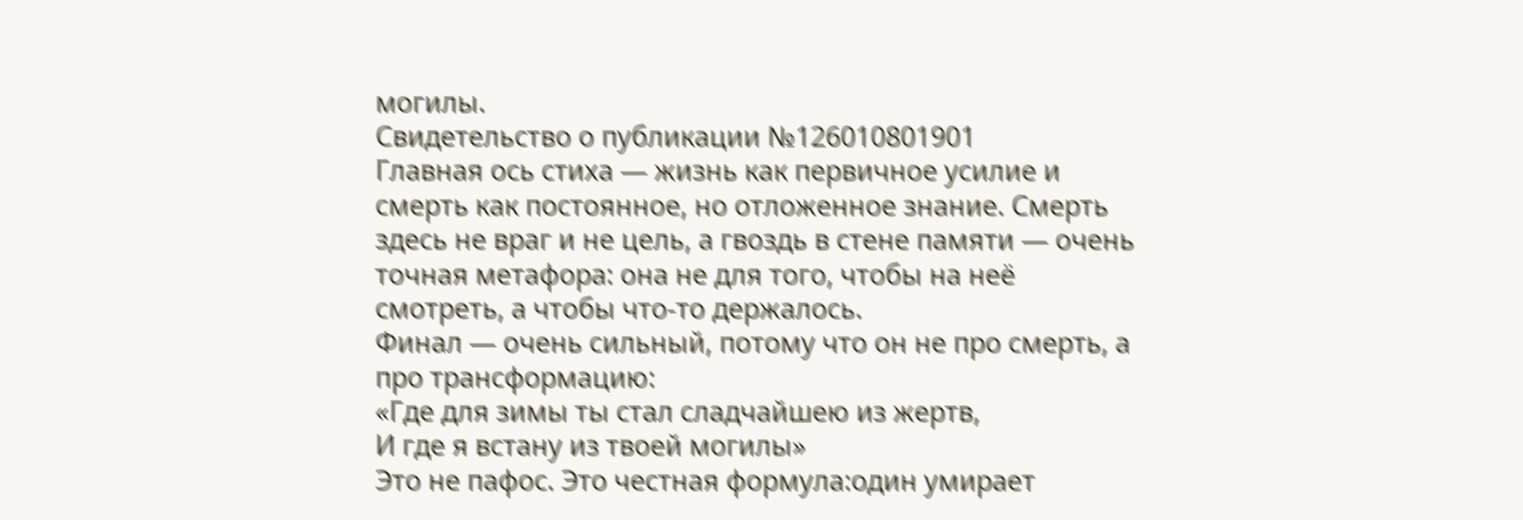могилы.
Свидетельство о публикации №126010801901
Главная ось стиха — жизнь как первичное усилие и смерть как постоянное, но отложенное знание. Смерть здесь не враг и не цель, а гвоздь в стене памяти — очень точная метафора: она не для того, чтобы на неё смотреть, а чтобы что-то держалось.
Финал — очень сильный, потому что он не про смерть, а про трансформацию:
«Где для зимы ты стал сладчайшею из жертв,
И где я встану из твоей могилы»
Это не пафос. Это честная формула:один умирает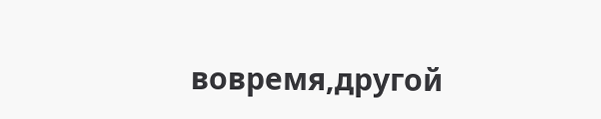вовремя,другой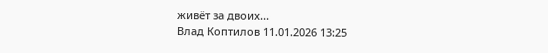живёт за двоих...
Влад Коптилов 11.01.2026 13:25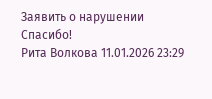Заявить о нарушении
Спасибо!
Рита Волкова 11.01.2026 23:29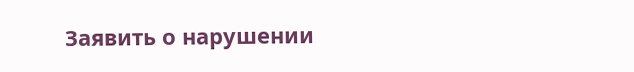Заявить о нарушении